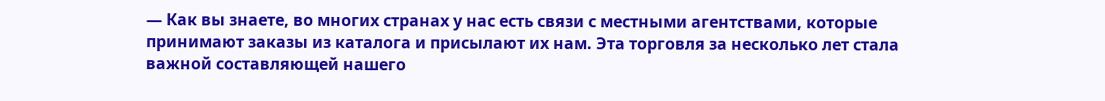— Как вы знаете, во многих странах у нас есть связи с местными агентствами, которые принимают заказы из каталога и присылают их нам. Эта торговля за несколько лет стала важной составляющей нашего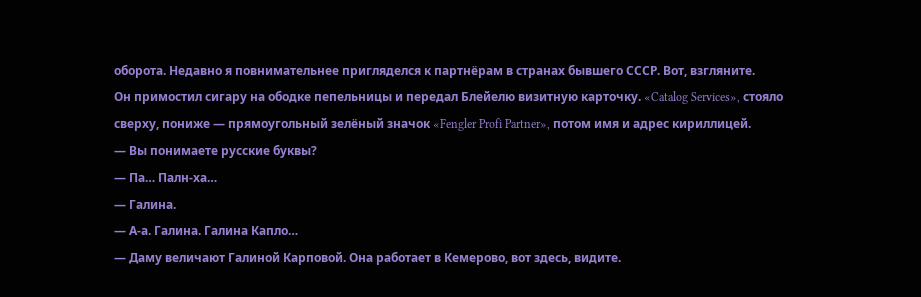оборота. Недавно я повнимательнее пригляделся к партнёрам в странах бывшего СССР. Вот, взгляните.
Он примостил сигару на ободке пепельницы и передал Блейелю визитную карточку. «Catalog Services», стояло сверху, пониже — прямоугольный зелёный значок «Fengler Profi Partner», потом имя и адрес кириллицей.
— Вы понимаете русские буквы?
— Па… Палн-ха…
— Галина.
— А-а. Галина. Галина Капло…
— Даму величают Галиной Карповой. Она работает в Кемерово, вот здесь, видите.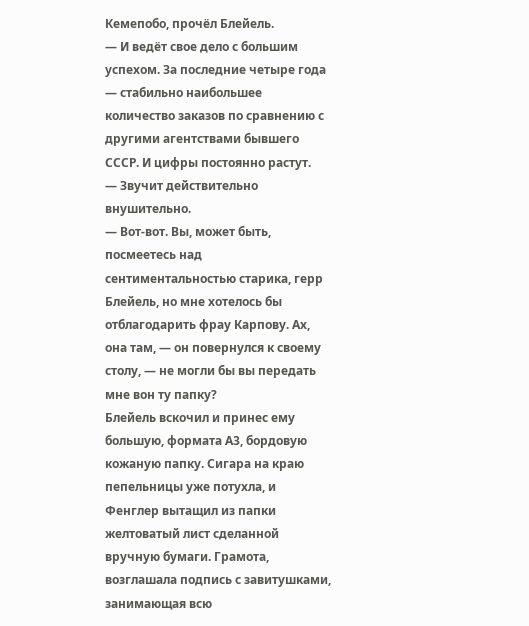Кемепобо, прочёл Блейель.
— И ведёт свое дело с большим успехом. За последние четыре года — стабильно наибольшее количество заказов по сравнению с другими агентствами бывшего СССР. И цифры постоянно растут.
— Звучит действительно внушительно.
— Вот-вот. Вы, может быть, посмеетесь над сентиментальностью старика, герр Блейель, но мне хотелось бы отблагодарить фрау Карпову. Ах, она там, — он повернулся к своему столу, — не могли бы вы передать мне вон ту папку?
Блейель вскочил и принес ему большую, формата А3, бордовую кожаную папку. Сигара на краю пепельницы уже потухла, и Фенглер вытащил из папки желтоватый лист сделанной вручную бумаги. Грамота, возглашала подпись с завитушками, занимающая всю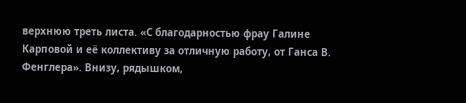верхнюю треть листа. «С благодарностью фрау Галине Карповой и её коллективу за отличную работу, от Ганса В. Фенглера». Внизу, рядышком,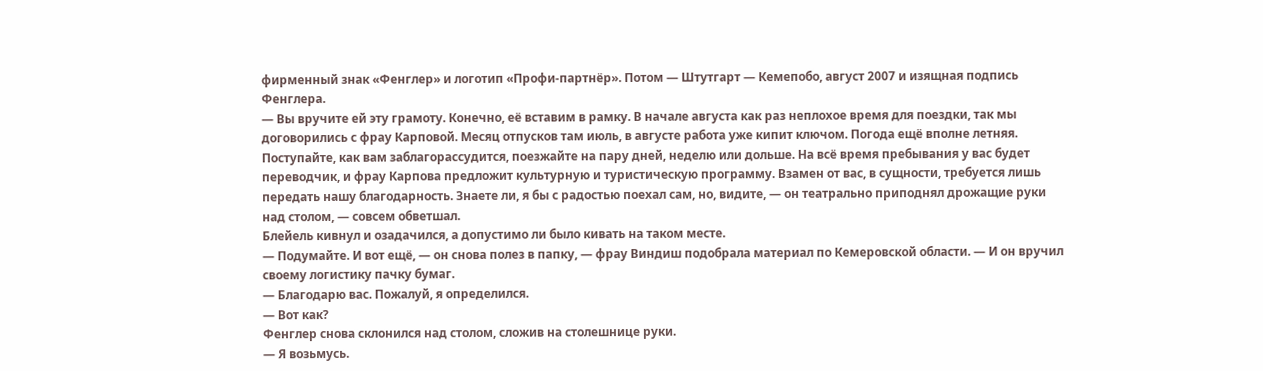фирменный знак «Фенглер» и логотип «Профи-партнёр». Потом — Штутгарт — Кемепобо, август 2007 и изящная подпись Фенглера.
— Вы вручите ей эту грамоту. Конечно, её вставим в рамку. В начале августа как раз неплохое время для поездки, так мы договорились с фрау Карповой. Месяц отпусков там июль, в августе работа уже кипит ключом. Погода ещё вполне летняя. Поступайте, как вам заблагорассудится, поезжайте на пару дней, неделю или дольше. На всё время пребывания у вас будет переводчик, и фрау Карпова предложит культурную и туристическую программу. Взамен от вас, в сущности, требуется лишь передать нашу благодарность. Знаете ли, я бы с радостью поехал сам, но, видите, — он театрально приподнял дрожащие руки над столом, — совсем обветшал.
Блейель кивнул и озадачился, а допустимо ли было кивать на таком месте.
— Подумайте. И вот ещё, — он снова полез в папку, — фрау Виндиш подобрала материал по Кемеровской области. — И он вручил своему логистику пачку бумаг.
— Благодарю вас. Пожалуй, я определился.
— Вот как?
Фенглер снова склонился над столом, сложив на столешнице руки.
— Я возьмусь.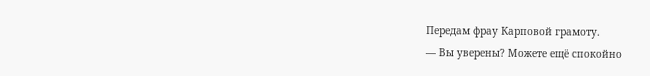Передам фрау Карповой грамоту.
— Вы уверены? Можете ещё спокойно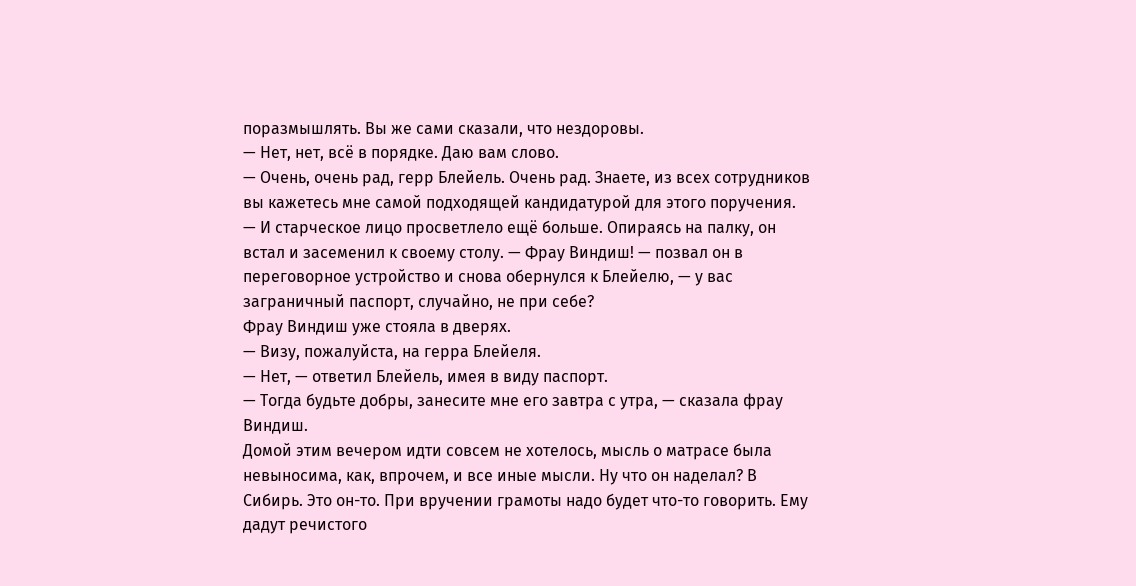поразмышлять. Вы же сами сказали, что нездоровы.
— Нет, нет, всё в порядке. Даю вам слово.
— Очень, очень рад, герр Блейель. Очень рад. Знаете, из всех сотрудников вы кажетесь мне самой подходящей кандидатурой для этого поручения. — И старческое лицо просветлело ещё больше. Опираясь на палку, он встал и засеменил к своему столу. — Фрау Виндиш! — позвал он в переговорное устройство и снова обернулся к Блейелю, — у вас заграничный паспорт, случайно, не при себе?
Фрау Виндиш уже стояла в дверях.
— Визу, пожалуйста, на герра Блейеля.
— Нет, — ответил Блейель, имея в виду паспорт.
— Тогда будьте добры, занесите мне его завтра с утра, — сказала фрау Виндиш.
Домой этим вечером идти совсем не хотелось, мысль о матрасе была невыносима, как, впрочем, и все иные мысли. Ну что он наделал? В Сибирь. Это он-то. При вручении грамоты надо будет что-то говорить. Ему дадут речистого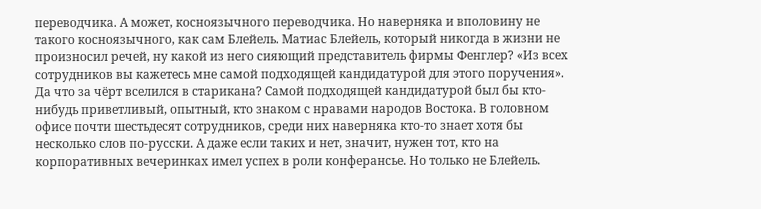переводчика. А может, косноязычного переводчика. Но наверняка и вполовину не такого косноязычного, как сам Блейель. Матиас Блейель, который никогда в жизни не произносил речей, ну какой из него сияющий представитель фирмы Фенглер? «Из всех сотрудников вы кажетесь мне самой подходящей кандидатурой для этого поручения». Да что за чёрт вселился в старикана? Самой подходящей кандидатурой был бы кто-нибудь приветливый, опытный, кто знаком с нравами народов Востока. В головном офисе почти шестьдесят сотрудников, среди них наверняка кто-то знает хотя бы несколько слов по-русски. А даже если таких и нет, значит, нужен тот, кто на корпоративных вечеринках имел успех в роли конферансье. Но только не Блейель.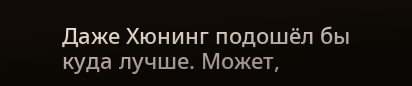Даже Хюнинг подошёл бы куда лучше. Может,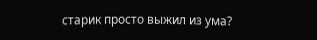старик просто выжил из ума?